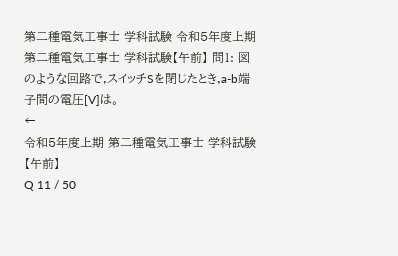第二種電気工事士 学科試験 令和5年度上期 第二種電気工事士 学科試験【午前】 問1: 図のような回路で,スイッチSを閉じたとき,a-b端子間の電圧[V]は。
←
令和5年度上期 第二種電気工事士 学科試験【午前】
Q 11 / 50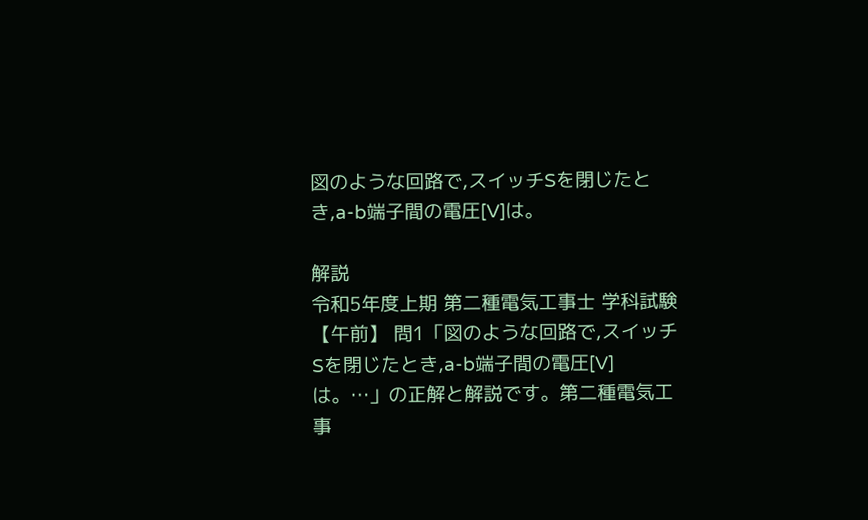図のような回路で,スイッチSを閉じたとき,a-b端子間の電圧[V]は。

解説
令和5年度上期 第二種電気工事士 学科試験【午前】 問1「図のような回路で,スイッチSを閉じたとき,a-b端子間の電圧[V]は。…」の正解と解説です。第二種電気工事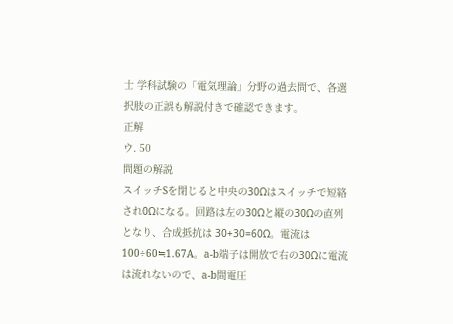士 学科試験の「電気理論」分野の過去問で、各選択肢の正誤も解説付きで確認できます。
正解
ウ. 50
問題の解説
スイッチSを閉じると中央の30Ωはスイッチで短絡され0Ωになる。回路は左の30Ωと縦の30Ωの直列となり、合成抵抗は 30+30=60Ω。電流は 100÷60≒1.67A。a-b端子は開放で右の30Ωに電流は流れないので、a-b間電圧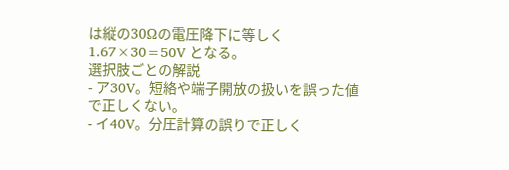は縦の30Ωの電圧降下に等しく 1.67×30=50V となる。
選択肢ごとの解説
- ア30V。短絡や端子開放の扱いを誤った値で正しくない。
- イ40V。分圧計算の誤りで正しく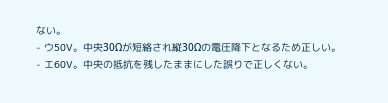ない。
- ウ50V。中央30Ωが短絡され縦30Ωの電圧降下となるため正しい。
- エ60V。中央の抵抗を残したままにした誤りで正しくない。